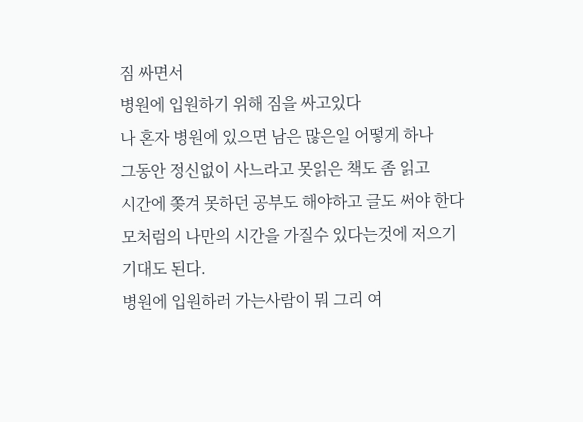짐 싸면서
병원에 입원하기 위해 짐을 싸고있다
나 혼자 병원에 있으면 남은 많은일 어떻게 하나
그동안 정신없이 사느라고 못읽은 책도 좀 읽고
시간에 쫒겨 못하던 공부도 해야하고 글도 써야 한다
모처럼의 나만의 시간을 가질수 있다는것에 저으기
기대도 된다.
병원에 입원하러 가는사람이 뭐 그리 여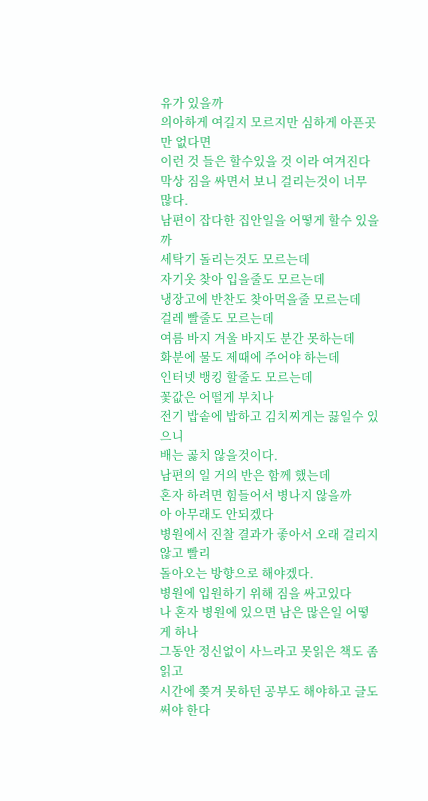유가 있을까
의아하게 여길지 모르지만 심하게 아픈곳만 없다면
이런 것 들은 할수있을 것 이라 여겨진다
막상 짐을 싸면서 보니 걸리는것이 너무 많다.
남편이 잡다한 집안일을 어떻게 할수 있을까
세탁기 돌리는것도 모르는데
자기옷 찾아 입을줄도 모르는데
냉장고에 반찬도 찾아먹을줄 모르는데
걸레 빨줄도 모르는데
여름 바지 겨울 바지도 분간 못하는데
화분에 물도 제때에 주어야 하는데
인터넷 뱅킹 할줄도 모르는데
꽃값은 어떨게 부치나
전기 밥솥에 밥하고 김치찌게는 끓일수 있으니
배는 곯치 않을것이다.
남편의 일 거의 반은 함께 했는데
혼자 하려면 힘들어서 병나지 않을까
아 아무래도 안되겠다
병원에서 진찰 결과가 좋아서 오래 걸리지 않고 빨리
돌아오는 방향으로 해야겠다.
병원에 입원하기 위해 짐을 싸고있다
나 혼자 병원에 있으면 남은 많은일 어떻게 하나
그동안 정신없이 사느라고 못읽은 책도 좀 읽고
시간에 쫒겨 못하던 공부도 해야하고 글도 써야 한다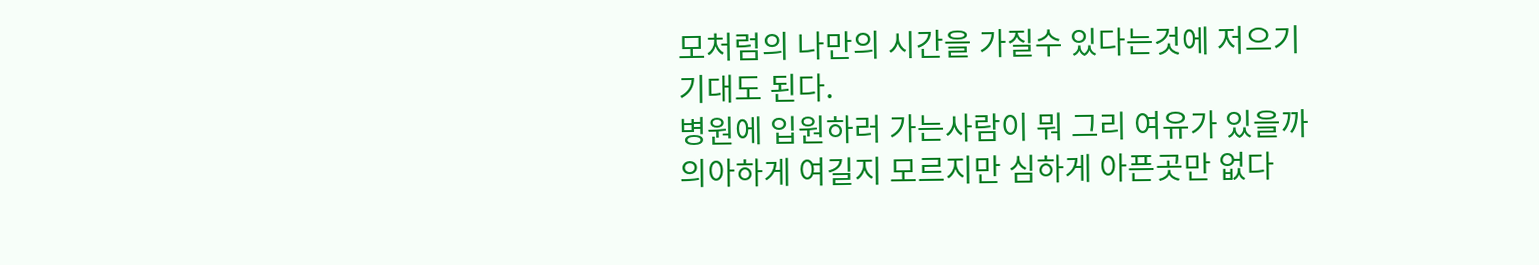모처럼의 나만의 시간을 가질수 있다는것에 저으기
기대도 된다.
병원에 입원하러 가는사람이 뭐 그리 여유가 있을까
의아하게 여길지 모르지만 심하게 아픈곳만 없다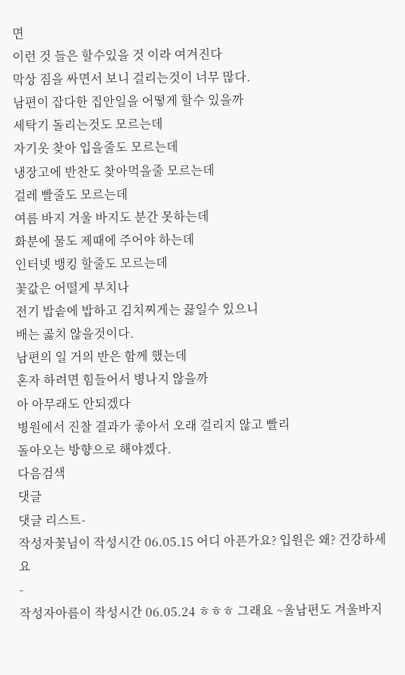면
이런 것 들은 할수있을 것 이라 여겨진다
막상 짐을 싸면서 보니 걸리는것이 너무 많다.
남편이 잡다한 집안일을 어떻게 할수 있을까
세탁기 돌리는것도 모르는데
자기옷 찾아 입을줄도 모르는데
냉장고에 반찬도 찾아먹을줄 모르는데
걸레 빨줄도 모르는데
여름 바지 겨울 바지도 분간 못하는데
화분에 물도 제때에 주어야 하는데
인터넷 뱅킹 할줄도 모르는데
꽃값은 어떨게 부치나
전기 밥솥에 밥하고 김치찌게는 끓일수 있으니
배는 곯치 않을것이다.
남편의 일 거의 반은 함께 했는데
혼자 하려면 힘들어서 병나지 않을까
아 아무래도 안되겠다
병원에서 진찰 결과가 좋아서 오래 걸리지 않고 빨리
돌아오는 방향으로 해야겠다.
다음검색
댓글
댓글 리스트-
작성자꽃님이 작성시간 06.05.15 어디 아픈가요? 입원은 왜? 건강하세요
-
작성자아름이 작성시간 06.05.24 ㅎㅎㅎ 그래요 ~울남편도 겨울바지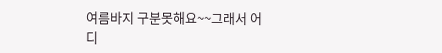여름바지 구분못해요~~그래서 어디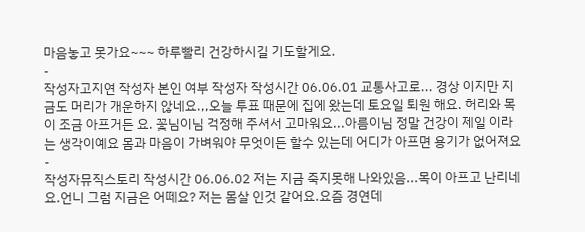마음놓고 못가요~~~ 하루빨리 건강하시길 기도할게요.
-
작성자고지연 작성자 본인 여부 작성자 작성시간 06.06.01 교통사고로... 경상 이지만 지금도 머리가 개운하지 않네요.,,오늘 투표 때문에 집에 왔는데 토요일 퇴원 해요. 허리와 목이 조금 아프거든 요. 꽃님이님 걱정해 주셔서 고마워요...아름이님 정말 건강이 제일 이라는 생각이예요 몸과 마음이 가벼워야 무엇이든 할수 있는데 어디가 아프면 용기가 없어져요
-
작성자뮤직스토리 작성시간 06.06.02 저는 지금 죽지못해 나와있음...목이 아프고 난리네요.언니 그럼 지금은 어떼요? 저는 몸살 인것 같어요.요즘 경연데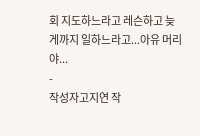회 지도하느라고 레슨하고 늦게까지 일하느라고...아유 머리야...
-
작성자고지연 작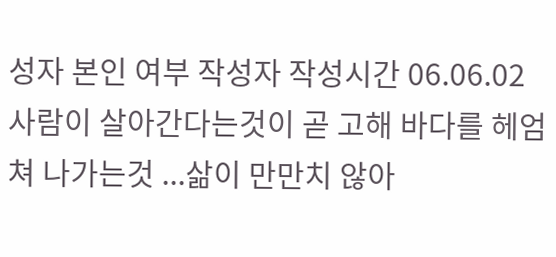성자 본인 여부 작성자 작성시간 06.06.02 사람이 살아간다는것이 곧 고해 바다를 헤엄쳐 나가는것 ...삶이 만만치 않아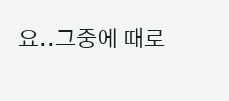요..그중에 때로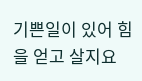기쁜일이 있어 힘을 얻고 살지요